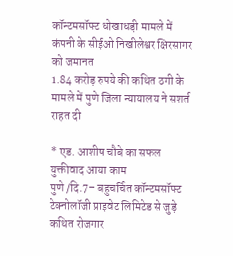कॉन्टमसॉफ्ट धोखाधड़ी मामले में कंपनी के सीईओ निखीलेश्वर क्षिरसागर को जमानत
1.84 करोड़ रुपये की कथित ठगी के मामले में पुणे जिला न्यायालय ने सशर्त राहत दी

* एड. आशीष चौबे का सफल युक्तीवाद आया काम
पुणे /दि.7– बहुचर्चित कॉन्टमसॉफ्ट टेक्नोलॉजी प्राइवेट लिमिटेड से जुड़े कथित रोजगार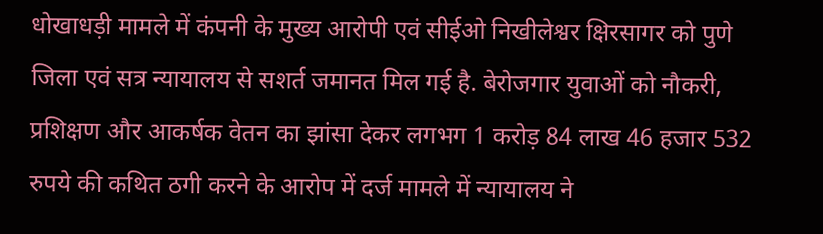धोखाधड़ी मामले में कंपनी के मुख्य आरोपी एवं सीईओ निखीलेश्वर क्षिरसागर को पुणे जिला एवं सत्र न्यायालय से सशर्त जमानत मिल गई है. बेरोजगार युवाओं को नौकरी, प्रशिक्षण और आकर्षक वेतन का झांसा देकर लगभग 1 करोड़ 84 लाख 46 हजार 532 रुपये की कथित ठगी करने के आरोप में दर्ज मामले में न्यायालय ने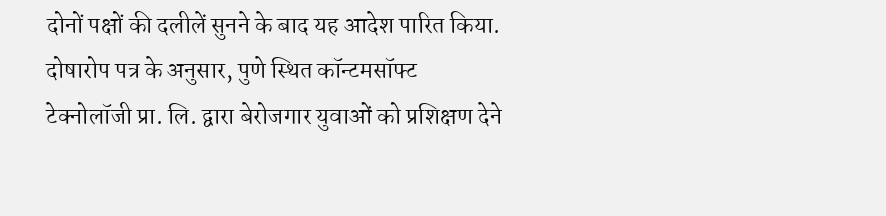दोनों पक्षों की दलीलें सुनने के बाद यह आदेश पारित किया.
दोषारोप पत्र के अनुसार, पुणे स्थित कॉन्टमसॉफ्ट टेक्नोलॉजी प्रा. लि. द्वारा बेरोजगार युवाओं को प्रशिक्षण देने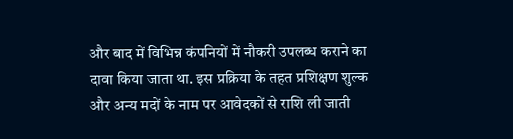और बाद में विभिन्न कंपनियों में नौकरी उपलब्ध कराने का दावा किया जाता था. इस प्रक्रिया के तहत प्रशिक्षण शुल्क और अन्य मदों के नाम पर आवेदकों से राशि ली जाती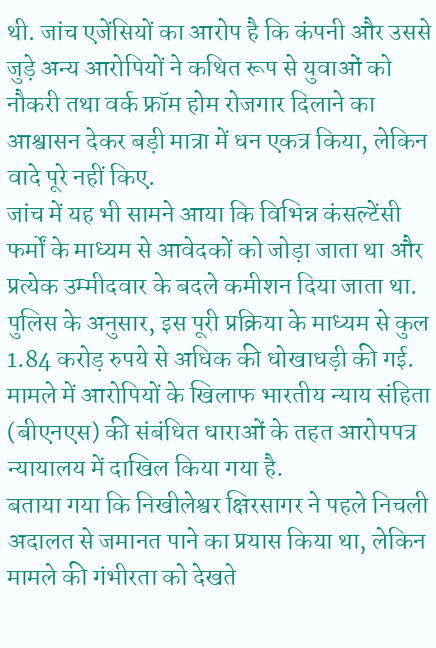थी. जांच एजेंसियों का आरोप है कि कंपनी और उससे जुड़े अन्य आरोपियों ने कथित रूप से युवाओं को नौकरी तथा वर्क फ्रॉम होम रोजगार दिलाने का आश्वासन देकर बड़ी मात्रा में धन एकत्र किया, लेकिन वादे पूरे नहीं किए.
जांच में यह भी सामने आया कि विभिन्न कंसल्टेंसी फर्मों के माध्यम से आवेदकों को जोड़ा जाता था और प्रत्येक उम्मीदवार के बदले कमीशन दिया जाता था. पुलिस के अनुसार, इस पूरी प्रक्रिया के माध्यम से कुल 1.84 करोड़ रुपये से अधिक की धोखाधड़ी की गई. मामले में आरोपियों के खिलाफ भारतीय न्याय संहिता (बीएनएस) की संबंधित धाराओं के तहत आरोपपत्र न्यायालय में दाखिल किया गया है.
बताया गया कि निखीलेश्वर क्षिरसागर ने पहले निचली अदालत से जमानत पाने का प्रयास किया था, लेकिन मामले की गंभीरता को देखते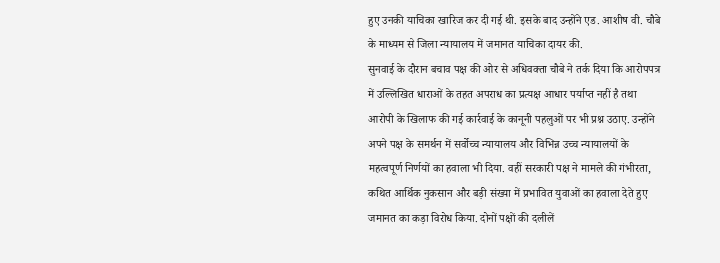हुए उनकी याचिका खारिज कर दी गई थी. इसके बाद उन्होंने एड. आशीष वी. चौबे के माध्यम से जिला न्यायालय में जमानत याचिका दायर की.
सुनवाई के दौरान बचाव पक्ष की ओर से अधिवक्ता चौबे ने तर्क दिया कि आरोपपत्र में उल्लिखित धाराओं के तहत अपराध का प्रत्यक्ष आधार पर्याप्त नहीं है तथा आरोपी के खिलाफ की गई कार्रवाई के कानूनी पहलुओं पर भी प्रश्न उठाए. उन्होंने अपने पक्ष के समर्थन में सर्वोच्च न्यायालय और विभिन्न उच्च न्यायालयों के महत्वपूर्ण निर्णयों का हवाला भी दिया. वहीं सरकारी पक्ष ने मामले की गंभीरता, कथित आर्थिक नुकसान और बड़ी संख्या में प्रभावित युवाओं का हवाला देते हुए जमानत का कड़ा विरोध किया. दोनों पक्षों की दलीलें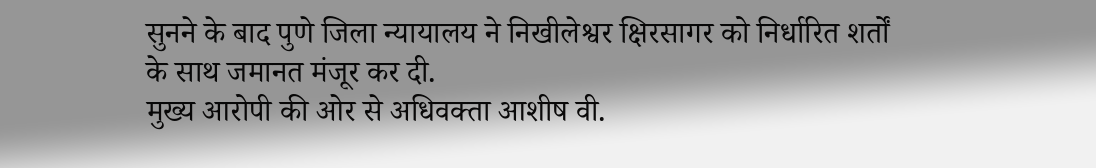सुनने के बाद पुणे जिला न्यायालय ने निखीलेश्वर क्षिरसागर को निर्धारित शर्तों के साथ जमानत मंजूर कर दी.
मुख्य आरोपी की ओर से अधिवक्ता आशीष वी.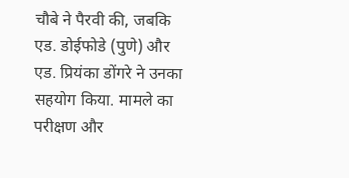चौबे ने पैरवी की, जबकि एड. डोईफोडे (पुणे) और एड. प्रियंका डोंगरे ने उनका सहयोग किया. मामले का परीक्षण और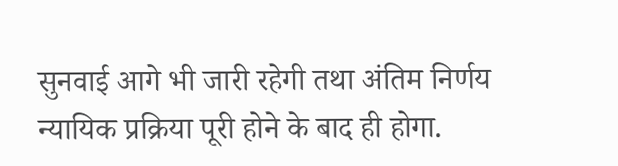सुनवाई आगे भी जारी रहेगी तथा अंतिम निर्णय न्यायिक प्रक्रिया पूरी होने के बाद ही होगा.